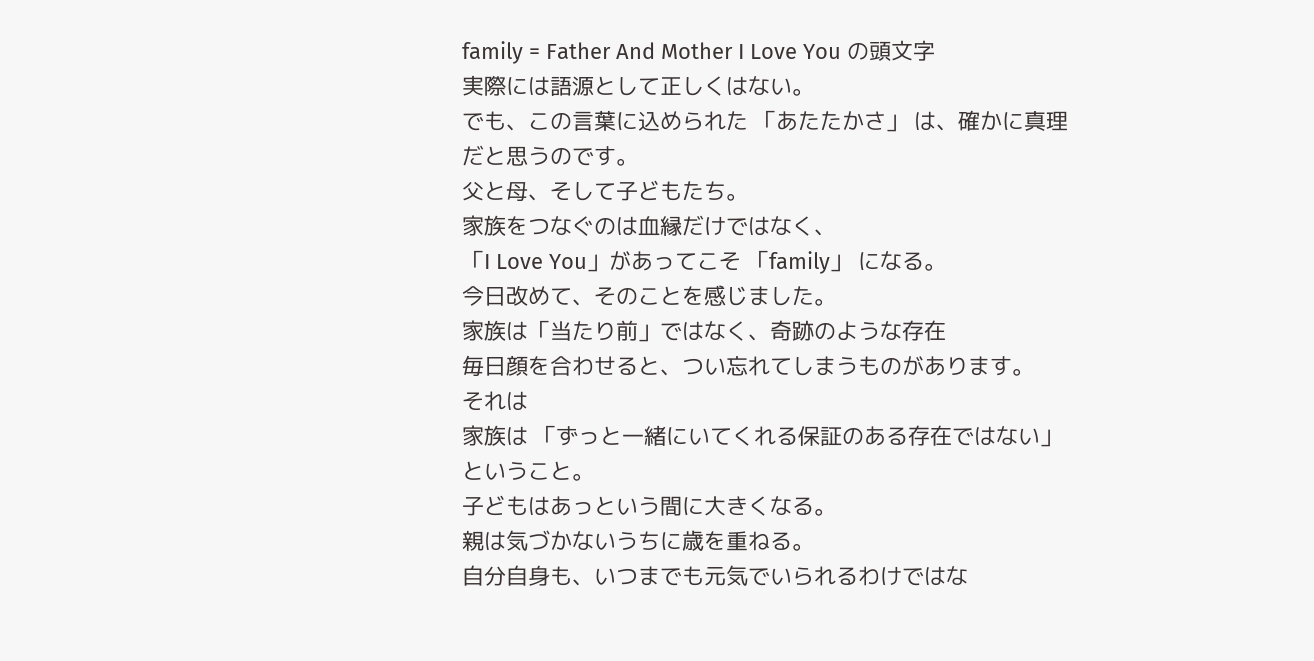family = Father And Mother I Love You の頭文字
実際には語源として正しくはない。
でも、この言葉に込められた 「あたたかさ」 は、確かに真理だと思うのです。
父と母、そして子どもたち。
家族をつなぐのは血縁だけではなく、
「I Love You」があってこそ 「family」 になる。
今日改めて、そのことを感じました。
家族は「当たり前」ではなく、奇跡のような存在
毎日顔を合わせると、つい忘れてしまうものがあります。
それは
家族は 「ずっと一緒にいてくれる保証のある存在ではない」ということ。
子どもはあっという間に大きくなる。
親は気づかないうちに歳を重ねる。
自分自身も、いつまでも元気でいられるわけではな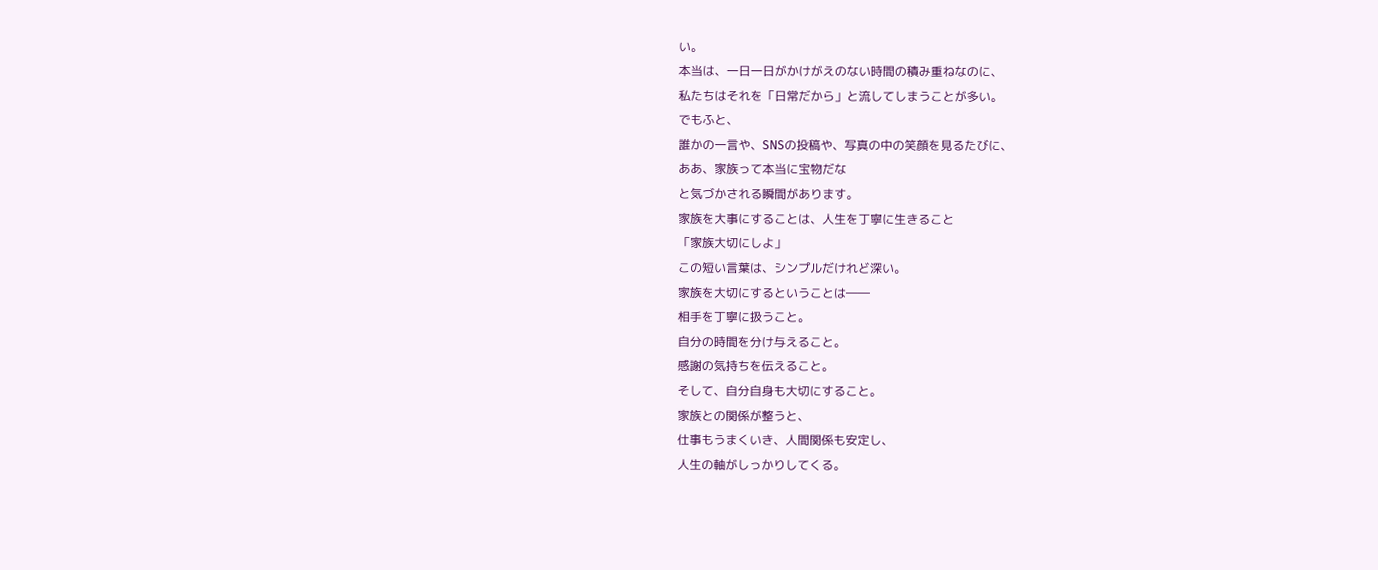い。
本当は、一日一日がかけがえのない時間の積み重ねなのに、
私たちはそれを「日常だから」と流してしまうことが多い。
でもふと、
誰かの一言や、SNSの投稿や、写真の中の笑顔を見るたびに、
ああ、家族って本当に宝物だな
と気づかされる瞬間があります。
家族を大事にすることは、人生を丁寧に生きること
「家族大切にしよ」
この短い言葉は、シンプルだけれど深い。
家族を大切にするということは――
相手を丁寧に扱うこと。
自分の時間を分け与えること。
感謝の気持ちを伝えること。
そして、自分自身も大切にすること。
家族との関係が整うと、
仕事もうまくいき、人間関係も安定し、
人生の軸がしっかりしてくる。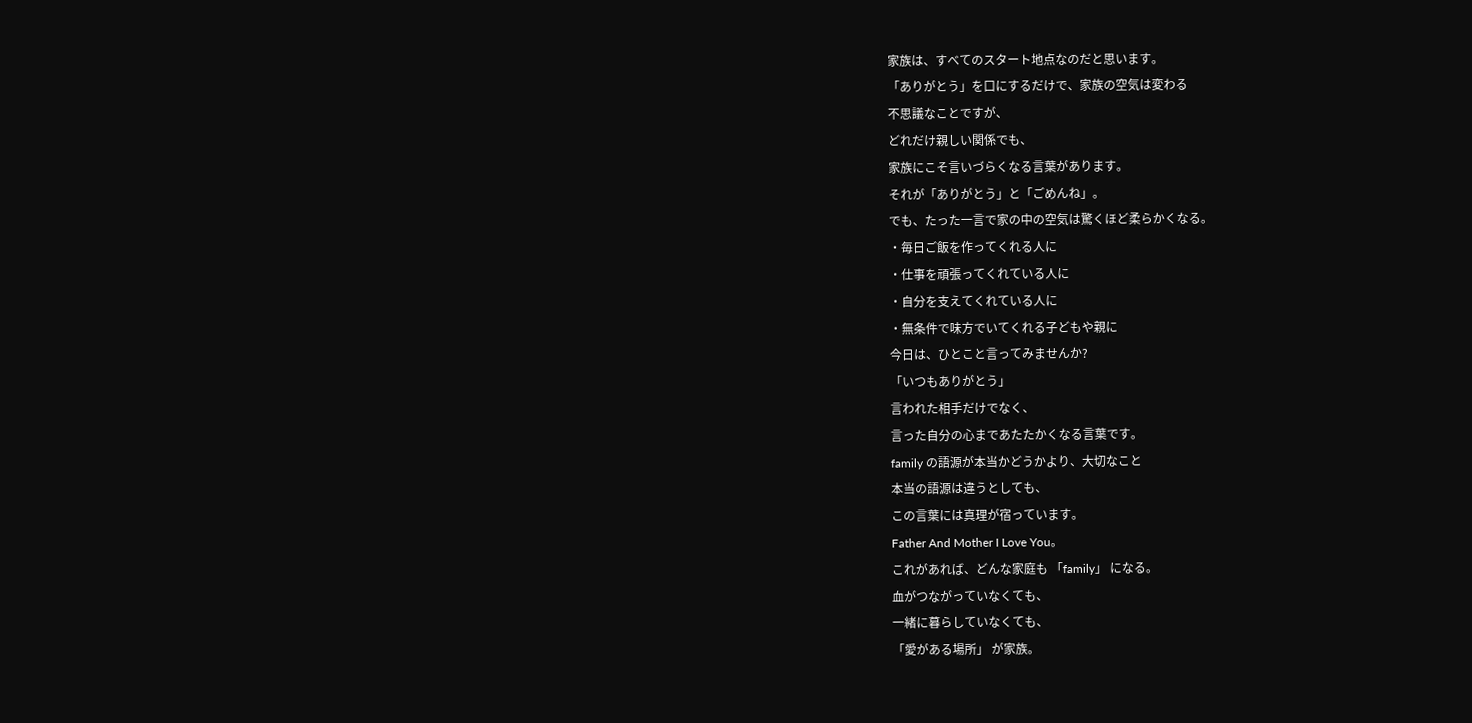家族は、すべてのスタート地点なのだと思います。
「ありがとう」を口にするだけで、家族の空気は変わる
不思議なことですが、
どれだけ親しい関係でも、
家族にこそ言いづらくなる言葉があります。
それが「ありがとう」と「ごめんね」。
でも、たった一言で家の中の空気は驚くほど柔らかくなる。
・毎日ご飯を作ってくれる人に
・仕事を頑張ってくれている人に
・自分を支えてくれている人に
・無条件で味方でいてくれる子どもや親に
今日は、ひとこと言ってみませんか?
「いつもありがとう」
言われた相手だけでなく、
言った自分の心まであたたかくなる言葉です。
family の語源が本当かどうかより、大切なこと
本当の語源は違うとしても、
この言葉には真理が宿っています。
Father And Mother I Love You。
これがあれば、どんな家庭も 「family」 になる。
血がつながっていなくても、
一緒に暮らしていなくても、
「愛がある場所」 が家族。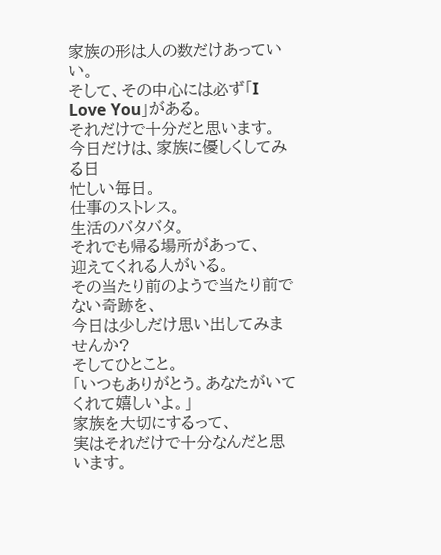家族の形は人の数だけあっていい。
そして、その中心には必ず「I Love You」がある。
それだけで十分だと思います。
今日だけは、家族に優しくしてみる日
忙しい毎日。
仕事のストレス。
生活のバタバタ。
それでも帰る場所があって、
迎えてくれる人がいる。
その当たり前のようで当たり前でない奇跡を、
今日は少しだけ思い出してみませんか?
そしてひとこと。
「いつもありがとう。あなたがいてくれて嬉しいよ。」
家族を大切にするって、
実はそれだけで十分なんだと思います。